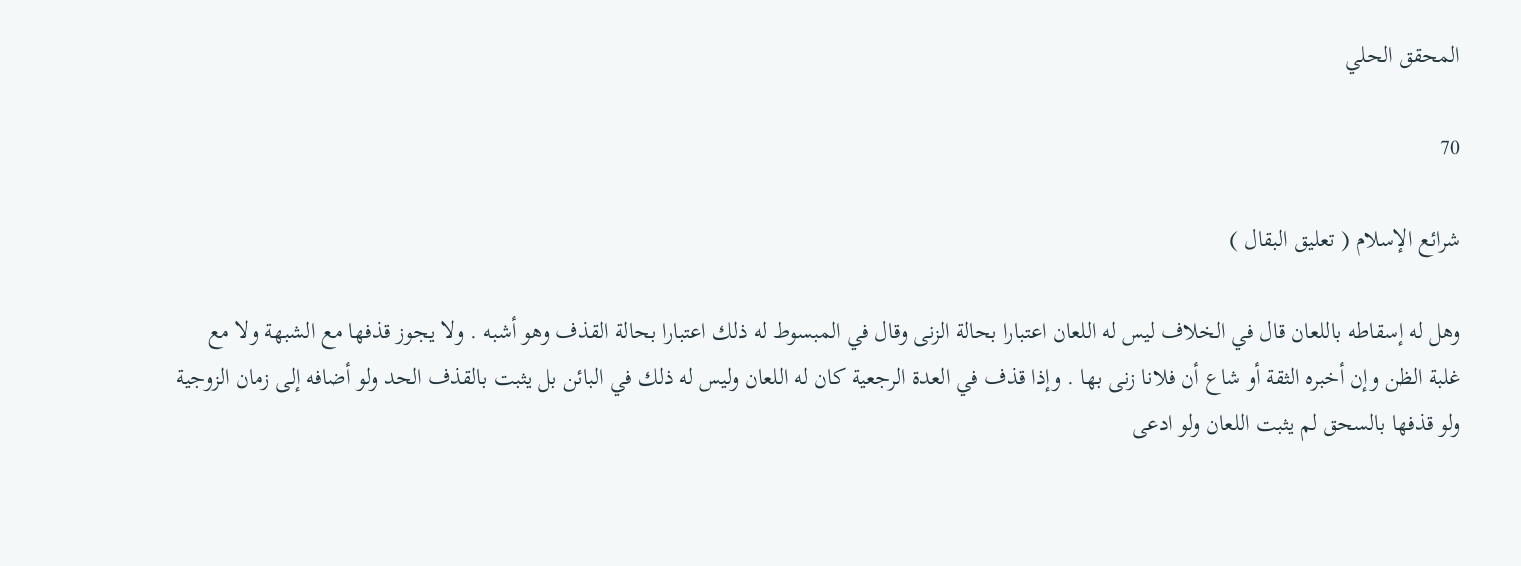المحقق الحلي

70

شرائع الإسلام ( تعليق البقال )

وهل له إسقاطه باللعان قال في الخلاف ليس له اللعان اعتبارا بحالة الزنى وقال في المبسوط له ذلك اعتبارا بحالة القذف وهو أشبه . ولا يجوز قذفها مع الشبهة ولا مع غلبة الظن وإن أخبره الثقة أو شاع أن فلانا زنى بها . وإذا قذف في العدة الرجعية كان له اللعان وليس له ذلك في البائن بل يثبت بالقذف الحد ولو أضافه إلى زمان الزوجية ولو قذفها بالسحق لم يثبت اللعان ولو ادعى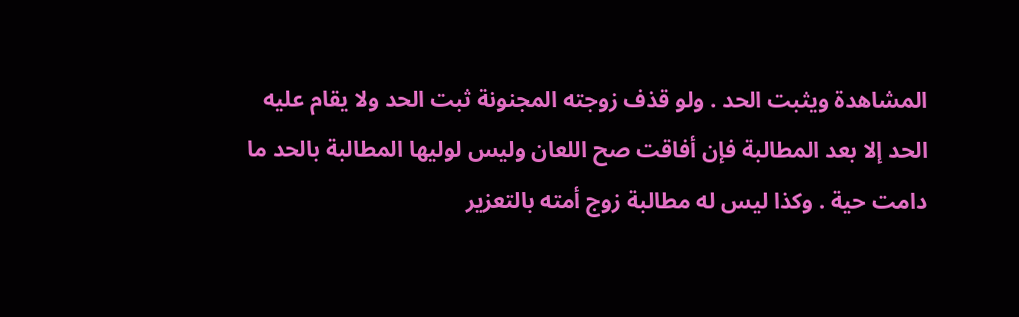المشاهدة ويثبت الحد . ولو قذف زوجته المجنونة ثبت الحد ولا يقام عليه الحد إلا بعد المطالبة فإن أفاقت صح اللعان وليس لوليها المطالبة بالحد ما دامت حية . وكذا ليس له مطالبة زوج أمته بالتعزير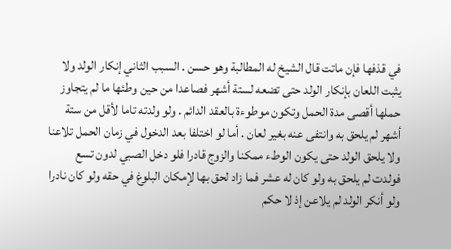في قذفها فإن ماتت قال الشيخ له المطالبة وهو حسن . السبب الثاني إنكار الولد ولا يثبت اللعان بإنكار الولد حتى تضعه لستة أشهر فصاعدا من حين وطئها ما لم يتجاوز حملها أقصى مدة الحمل وتكون موطوءة بالعقد الدائم . ولو ولدته تاما لأقل من ستة أشهر لم يلحق به وانتفى عنه بغير لعان . أما لو اختلفا بعد الدخول في زمان الحمل تلاعنا ولا يلحق الولد حتى يكون الوطء ممكنا والزوج قادرا فلو دخل الصبي لدون تسع فولدت لم يلحق به ولو كان له عشر فما زاد لحق بها لإمكان البلوغ في حقه ولو كان نادرا ولو أنكر الولد لم يلاعن إذ لا حكم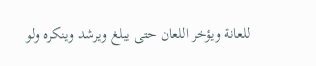للعانة ويؤخر اللعان حتى يبلغ ويرشد وينكره ولو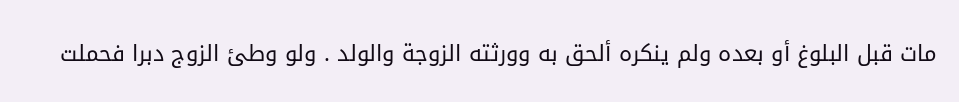مات قبل البلوغ أو بعده ولم ينكره ألحق به وورثته الزوجة والولد . ولو وطئ الزوج دبرا فحملت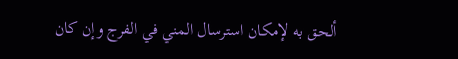ألحق به لإمكان استرسال المني في الفرج وإن كان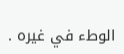الوطء في غيره .